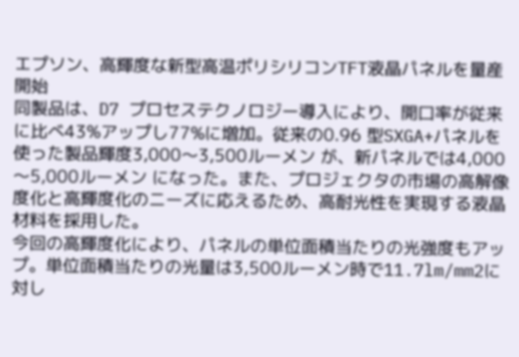エプソン、高輝度な新型高温ポリシリコンTFT液晶パネルを量産開始
同製品は、D7 プロセステクノロジー導入により、開口率が従来に比べ43%アップし77%に増加。従来の0.96 型SXGA+パネルを使った製品輝度3,000〜3,500ルーメン が、新パネルでは4,000〜5,000ルーメン になった。また、プロジェクタの市場の高解像度化と高輝度化のニーズに応えるため、高耐光性を実現する液晶材料を採用した。
今回の高輝度化により、パネルの単位面積当たりの光強度もアップ。単位面積当たりの光量は3,500ルーメン時で11.7lm/mm2に対し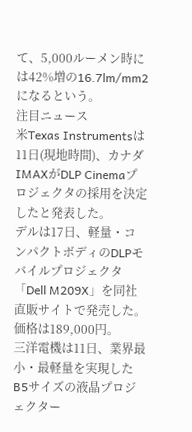て、5,000ルーメン時には42%増の16.7lm/mm2になるという。
注目ニュース
米Texas Instrumentsは11日(現地時間)、カナダIMAXがDLP Cinemaプロジェクタの採用を決定したと発表した。
デルは17日、軽量・コンパクトボディのDLPモバイルプロジェクタ「Dell M209X」を同社直販サイトで発売した。価格は189,000円。
三洋電機は11日、業界最小・最軽量を実現したB5サイズの液晶プロジェクター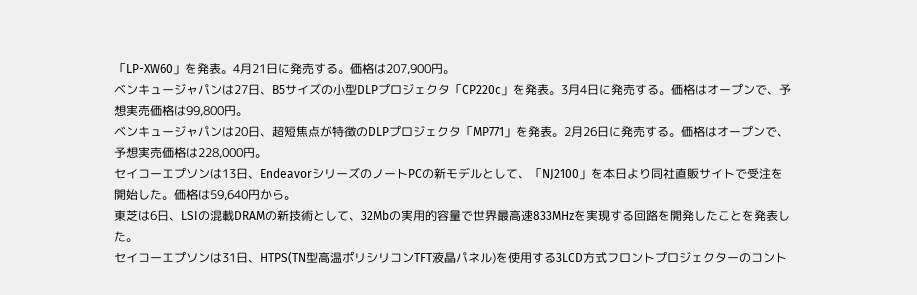「LP-XW60」を発表。4月21日に発売する。価格は207,900円。
ベンキュージャパンは27日、B5サイズの小型DLPプロジェクタ「CP220c」を発表。3月4日に発売する。価格はオープンで、予想実売価格は99,800円。
ベンキュージャパンは20日、超短焦点が特徴のDLPプロジェクタ「MP771」を発表。2月26日に発売する。価格はオープンで、予想実売価格は228,000円。
セイコーエプソンは13日、EndeavorシリーズのノートPCの新モデルとして、「NJ2100」を本日より同社直販サイトで受注を開始した。価格は59,640円から。
東芝は6日、LSIの混載DRAMの新技術として、32Mbの実用的容量で世界最高速833MHzを実現する回路を開発したことを発表した。
セイコーエプソンは31日、HTPS(TN型高温ポリシリコンTFT液晶パネル)を使用する3LCD方式フロントプロジェクターのコント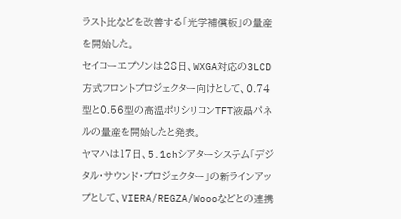ラスト比などを改善する「光学補償板」の量産を開始した。
セイコーエプソンは28日、WXGA対応の3LCD方式フロントプロジェクター向けとして、0.74型と0.56型の高温ポリシリコンTFT液晶パネルの量産を開始したと発表。
ヤマハは17日、5.1chシアターシステム「デジタル・サウンド・プロジェクター」の新ラインアップとして、VIERA/REGZA/Woooなどとの連携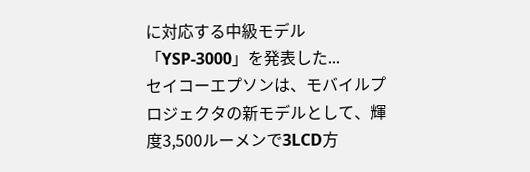に対応する中級モデル「YSP-3000」を発表した...
セイコーエプソンは、モバイルプロジェクタの新モデルとして、輝度3,500ルーメンで3LCD方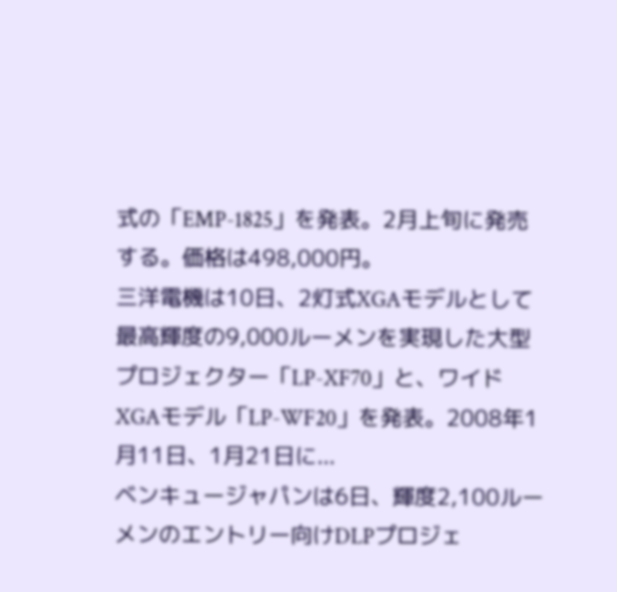式の「EMP-1825」を発表。2月上旬に発売する。価格は498,000円。
三洋電機は10日、2灯式XGAモデルとして最高輝度の9,000ルーメンを実現した大型プロジェクター「LP-XF70」と、ワイドXGAモデル「LP-WF20」を発表。2008年1月11日、1月21日に...
ベンキュージャパンは6日、輝度2,100ルーメンのエントリー向けDLPプロジェ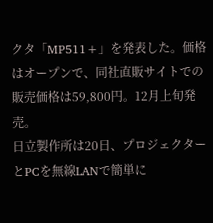クタ「MP511+」を発表した。価格はオープンで、同社直販サイトでの販売価格は59,800円。12月上旬発売。
日立製作所は20日、プロジェクターとPCを無線LANで簡単に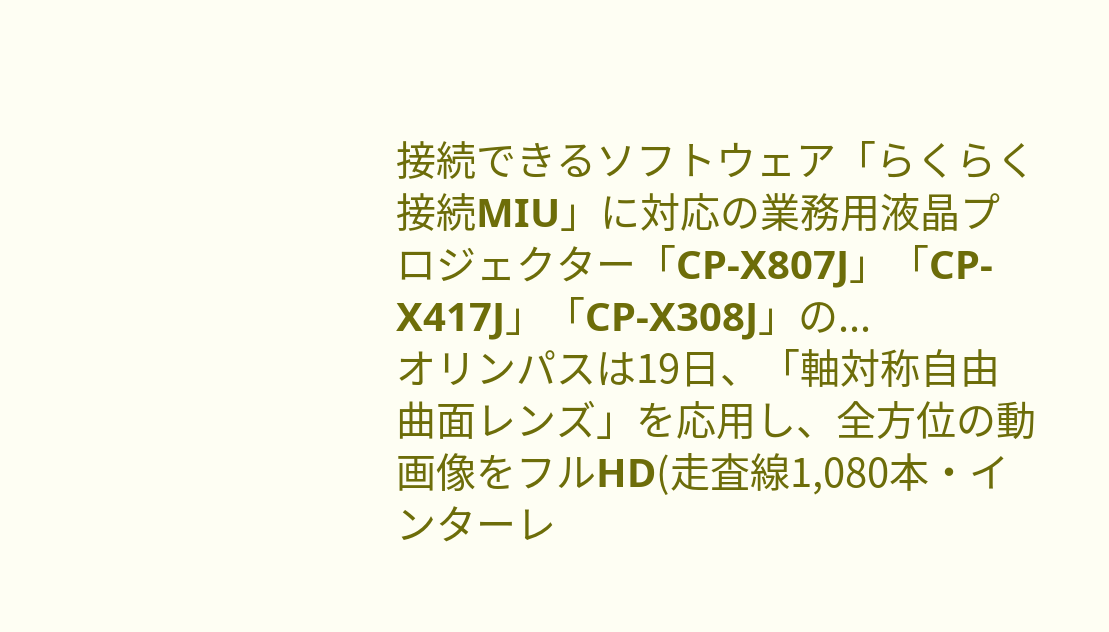接続できるソフトウェア「らくらく接続MIU」に対応の業務用液晶プロジェクター「CP-X807J」「CP-X417J」「CP-X308J」の...
オリンパスは19日、「軸対称自由曲面レンズ」を応用し、全方位の動画像をフルHD(走査線1,080本・インターレ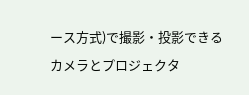ース方式)で撮影・投影できるカメラとプロジェクタ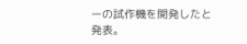ーの試作機を開発したと発表。